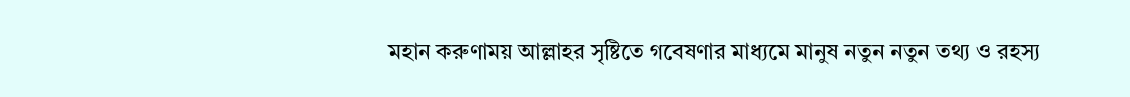মহান করুণাময় আল্লাহর সৃষ্টিতে গবেষণার মাধ্যমে মানুষ নতুন নতুন তথ্য ও রহস্য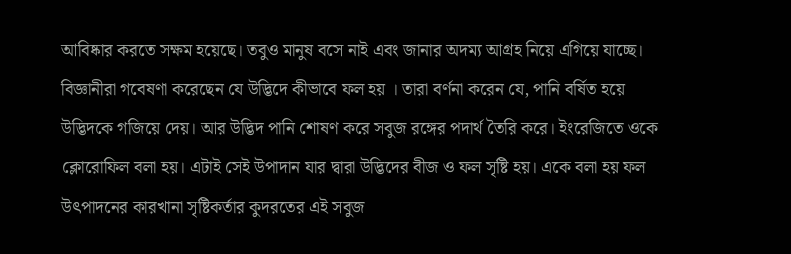আবিষ্কার করতে সক্ষম হয়েছে। তবুও মানুষ বসে নাই এবং জানার অদম্য আগ্রহ নিয়ে এগিয়ে যাচ্ছে। বিজ্ঞানীরা গবেষণা করেছেন যে উদ্ভিদে কীভাবে ফল হয় । তারা বর্ণনা করেন যে, পানি বর্ষিত হয়ে উদ্ভিদকে গজিয়ে দেয়। আর উদ্ভিদ পানি শোষণ করে সবুজ রঙ্গের পদার্থ তৈরি করে। ইংরেজিতে ওকে ক্লোরোফিল বলা হয়। এটাই সেই উপাদান যার দ্বারা উদ্ভিদের বীজ ও ফল সৃষ্টি হয়। একে বলা হয় ফল উৎপাদনের কারখানা সৃষ্টিকর্তার কুদরতের এই সবুজ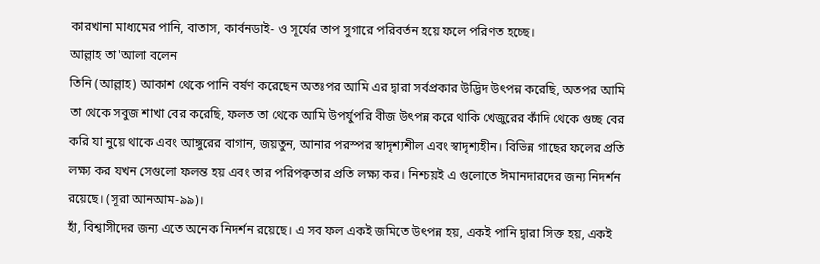কারখানা মাধ্যমের পানি, বাতাস, কার্বনডাই- ও সূর্যের তাপ সুগারে পরিবর্তন হয়ে ফলে পরিণত হচ্ছে।
আল্লাহ তা'আলা বলেন
তিনি (আল্লাহ) আকাশ থেকে পানি বর্ষণ করেছেন অতঃপর আমি এর দ্বারা সর্বপ্রকার উদ্ভিদ উৎপন্ন করেছি, অতপর আমি তা থেকে সবুজ শাখা বের করেছি, ফলত তা থেকে আমি উপর্যুপরি বীজ উৎপন্ন করে থাকি খেজুরের কাঁদি থেকে গুচ্ছ বের করি যা নুয়ে থাকে এবং আঙ্গুরের বাগান, জয়তুন, আনার পরস্পর স্বাদৃশ্যশীল এবং স্বাদৃশ্যহীন। বিভিন্ন গাছের ফলের প্রতি লক্ষ্য কর যখন সেগুলো ফলন্ত হয় এবং তার পরিপক্বতার প্রতি লক্ষ্য কর। নিশ্চয়ই এ গুলোতে ঈমানদারদের জন্য নিদর্শন রয়েছে। (সূরা আনআম-৯৯)।
হাঁ, বিশ্বাসীদের জন্য এতে অনেক নিদর্শন রয়েছে। এ সব ফল একই জমিতে উৎপন্ন হয়, একই পানি দ্বারা সিক্ত হয়, একই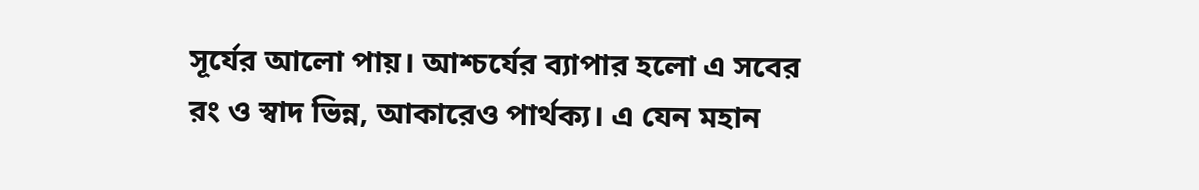সূর্যের আলো পায়। আশ্চর্যের ব্যাপার হলো এ সবের রং ও স্বাদ ভিন্ন, আকারেও পার্থক্য। এ যেন মহান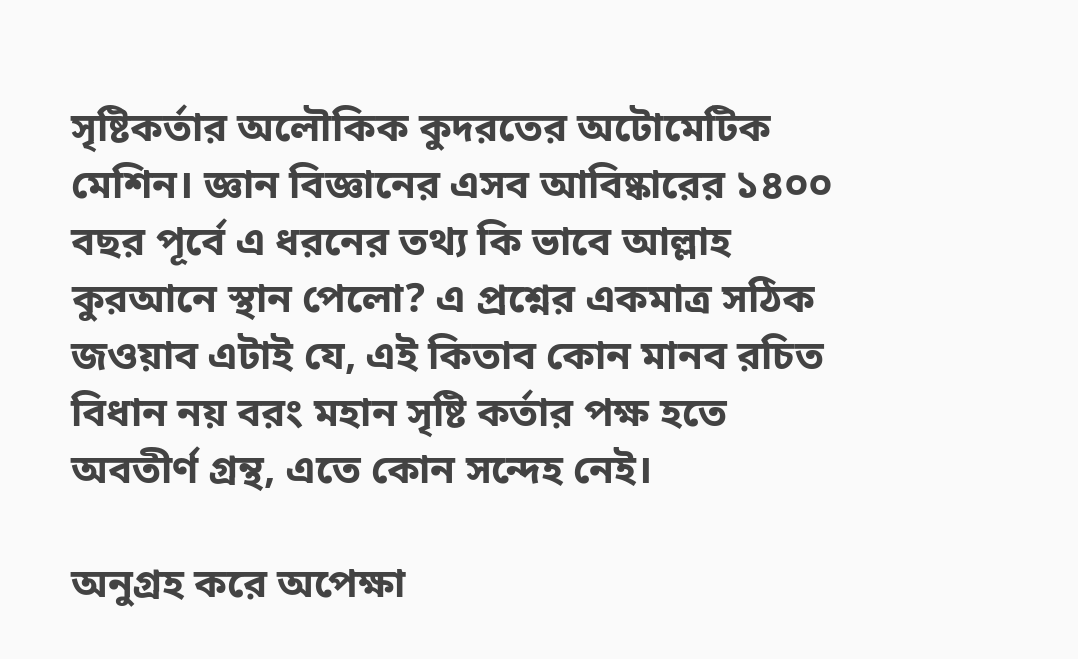সৃষ্টিকর্তার অলৌকিক কুদরতের অটোমেটিক মেশিন। জ্ঞান বিজ্ঞানের এসব আবিষ্কারের ১৪০০ বছর পূর্বে এ ধরনের তথ্য কি ভাবে আল্লাহ কুরআনে স্থান পেলো? এ প্রশ্নের একমাত্র সঠিক জওয়াব এটাই যে, এই কিতাব কোন মানব রচিত বিধান নয় বরং মহান সৃষ্টি কর্তার পক্ষ হতে অবতীর্ণ গ্রন্থ, এতে কোন সন্দেহ নেই।

অনুগ্রহ করে অপেক্ষা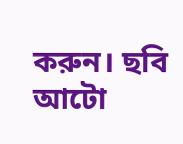করুন। ছবি আটো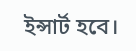ইন্সার্ট হবে।